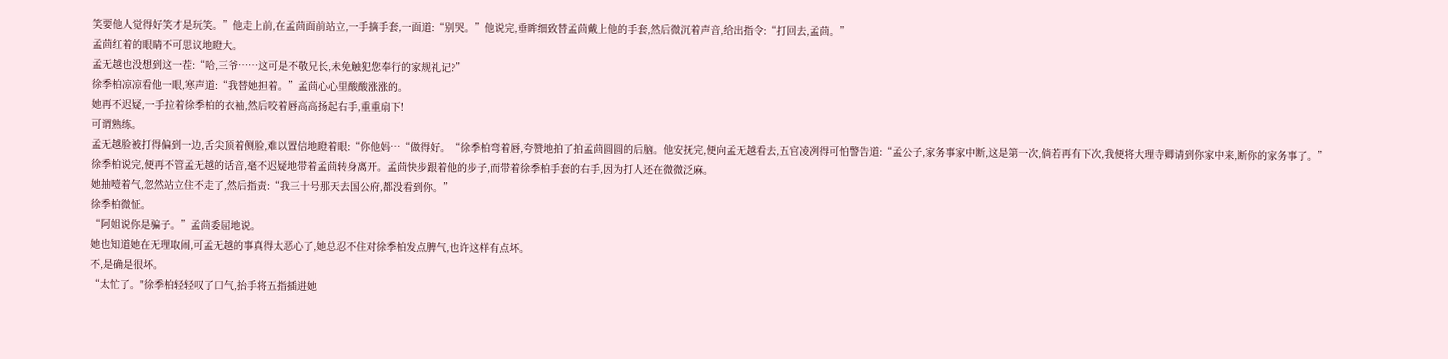笑要他人觉得好笑才是玩笑。”他走上前,在孟茴面前站立,一手摘手套,一面道:“别哭。”他说完,垂眸细致替孟茴戴上他的手套,然后微沉着声音,给出指令:“打回去,孟茴。”
孟茴红着的眼睛不可思议地瞪大。
孟无越也没想到这一茬:“哈,三爷……这可是不敬兄长,未免触犯您奉行的家规礼记?”
徐季柏凉凉看他一眼,寒声道:“我替她担着。”孟茴心心里酸酸涨涨的。
她再不迟疑,一手拉着徐季柏的衣袖,然后咬着唇高高扬起右手,重重扇下!
可谓熟练。
孟无越脸被打得偏到一边,舌尖顶着侧脸,难以置信地瞪着眼:“你他妈…“做得好。“徐季柏弯着唇,夸赞地拍了拍孟茴圆圆的后脑。他安抚完,便向孟无越看去,五官凌冽得可怕警告道:“孟公子,家务事家中断,这是第一次,倘若再有下次,我便将大理寺卿请到你家中来,断你的家务事了。”
徐季柏说完,便再不管孟无越的话音,毫不迟疑地带着孟茴转身离开。孟茴快步跟着他的步子,而带着徐季柏手套的右手,因为打人还在微微泛麻。
她抽噎着气,忽然站立住不走了,然后指责:“我三十号那天去国公府,都没看到你。”
徐季柏微怔。
“阿姐说你是骗子。”孟茴委屈地说。
她也知道她在无理取闹,可孟无越的事真得太恶心了,她总忍不住对徐季柏发点脾气,也许这样有点坏。
不,是确是很坏。
“太忙了。"徐季柏轻轻叹了口气,抬手将五指插进她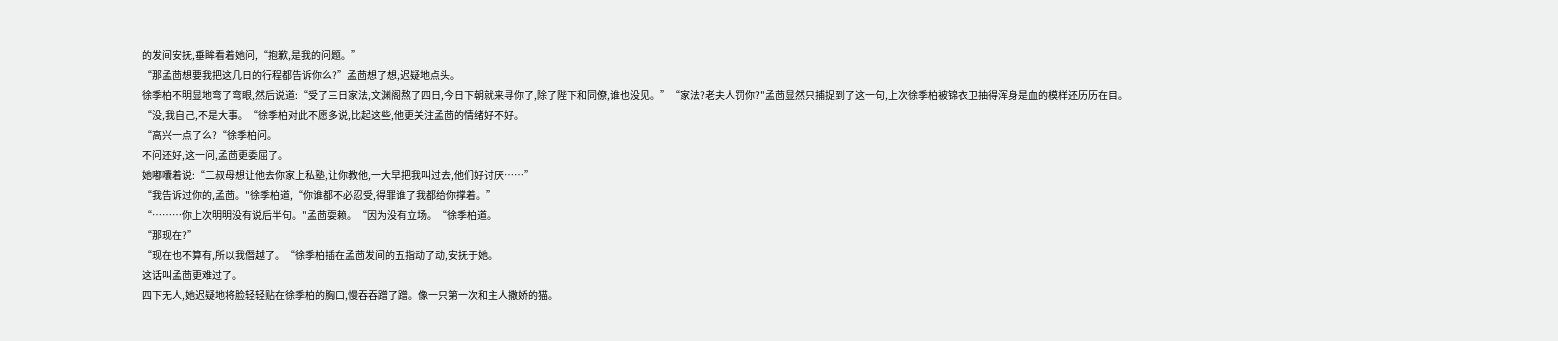的发间安抚,垂眸看着她问,“抱歉,是我的问题。”
“那孟茴想要我把这几日的行程都告诉你么?”孟茴想了想,迟疑地点头。
徐季柏不明显地弯了弯眼,然后说道:“受了三日家法,文渊阁熬了四日,今日下朝就来寻你了,除了陛下和同僚,谁也没见。”“家法?老夫人罚你?"孟茴显然只捕捉到了这一句,上次徐季柏被锦衣卫抽得浑身是血的模样还历历在目。
“没,我自己,不是大事。“徐季柏对此不愿多说,比起这些,他更关注孟茴的情绪好不好。
“高兴一点了么?“徐季柏问。
不问还好,这一问,孟茴更委屈了。
她嘟囔着说:“二叔母想让他去你家上私塾,让你教他,一大早把我叫过去,他们好讨厌……”
“我告诉过你的,孟茴。"徐季柏道,“你谁都不必忍受,得罪谁了我都给你撑着。”
“………你上次明明没有说后半句。"孟茴耍赖。“因为没有立场。“徐季柏道。
“那现在?”
“现在也不算有,所以我僭越了。“徐季柏插在孟茴发间的五指动了动,安抚于她。
这话叫孟茴更难过了。
四下无人,她迟疑地将脸轻轻贴在徐季柏的胸口,慢吞吞蹭了蹭。像一只第一次和主人撒娇的猫。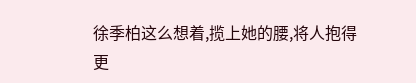徐季柏这么想着,揽上她的腰,将人抱得更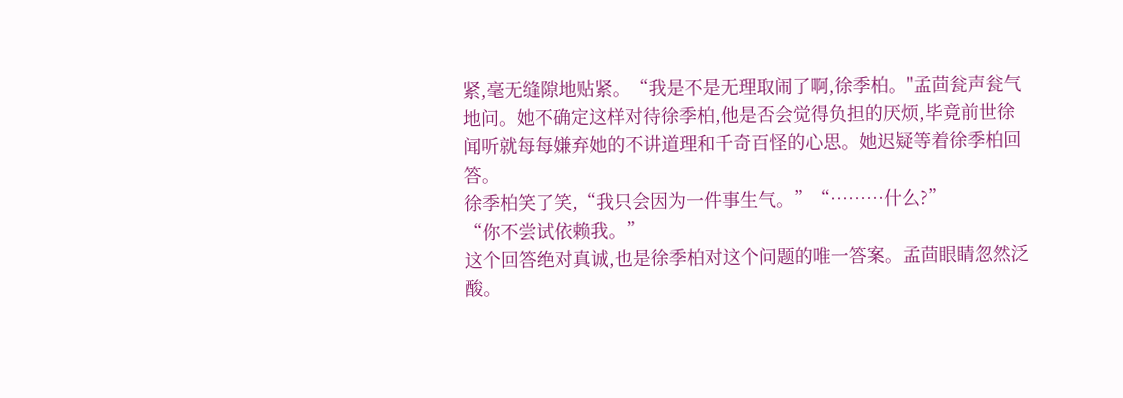紧,毫无缝隙地贴紧。“我是不是无理取闹了啊,徐季柏。"孟茴瓮声瓮气地问。她不确定这样对待徐季柏,他是否会觉得负担的厌烦,毕竟前世徐闻听就每每嫌弃她的不讲道理和千奇百怪的心思。她迟疑等着徐季柏回答。
徐季柏笑了笑,“我只会因为一件事生气。”“………什么?”
“你不尝试依赖我。”
这个回答绝对真诚,也是徐季柏对这个问题的唯一答案。孟茴眼睛忽然泛酸。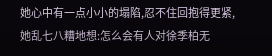她心中有一点小小的塌陷,忍不住回抱得更紧,她乱七八糟地想:怎么会有人对徐季柏无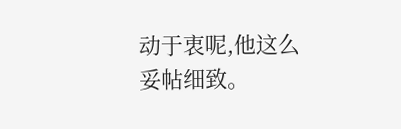动于衷呢,他这么妥帖细致。